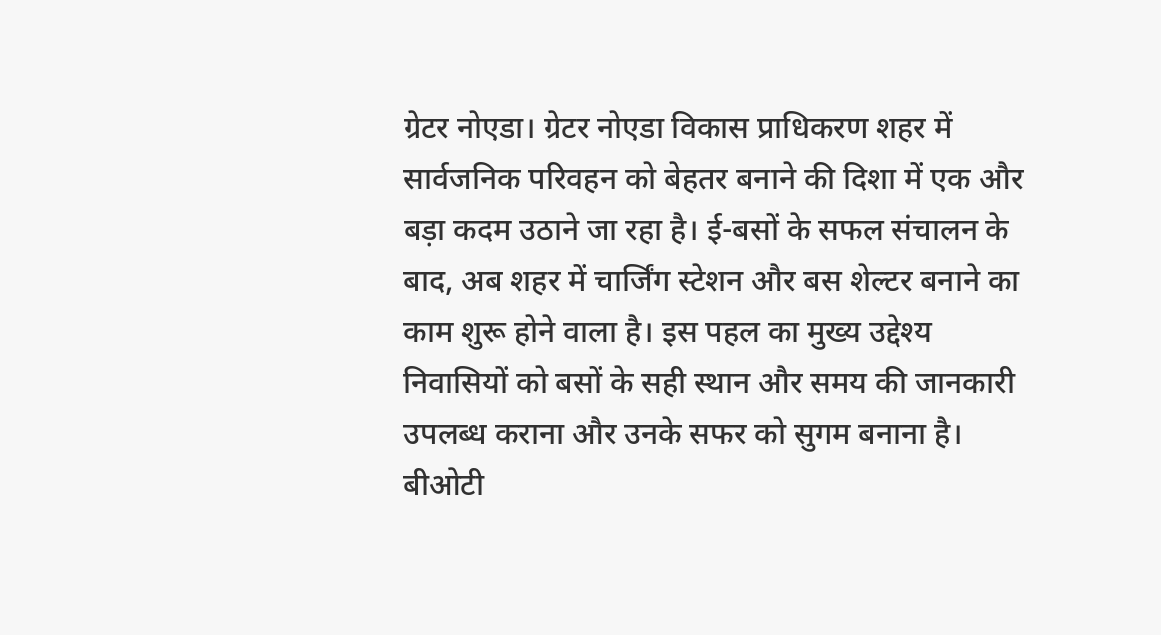ग्रेटर नोएडा। ग्रेटर नोएडा विकास प्राधिकरण शहर में सार्वजनिक परिवहन को बेहतर बनाने की दिशा में एक और बड़ा कदम उठाने जा रहा है। ई-बसों के सफल संचालन के बाद, अब शहर में चार्जिंग स्टेशन और बस शेल्टर बनाने का काम शुरू होने वाला है। इस पहल का मुख्य उद्देश्य निवासियों को बसों के सही स्थान और समय की जानकारी उपलब्ध कराना और उनके सफर को सुगम बनाना है।
बीओटी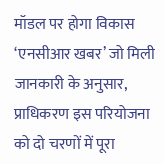मॉडल पर होगा विकास
‘एनसीआर खबर’ जो मिली जानकारी के अनुसार, प्राधिकरण इस परियोजना को दो चरणों में पूरा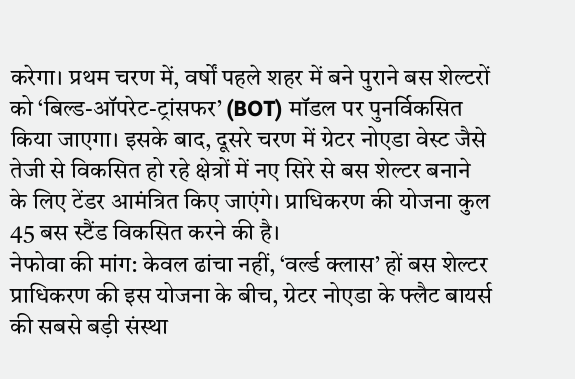करेगा। प्रथम चरण में, वर्षों पहले शहर में बने पुराने बस शेल्टरों को ‘बिल्ड-ऑपरेट-ट्रांसफर’ (BOT) मॉडल पर पुनर्विकसित किया जाएगा। इसके बाद, दूसरे चरण में ग्रेटर नोएडा वेस्ट जैसे तेजी से विकसित हो रहे क्षेत्रों में नए सिरे से बस शेल्टर बनाने के लिए टेंडर आमंत्रित किए जाएंगे। प्राधिकरण की योजना कुल 45 बस स्टैंड विकसित करने की है।
नेफोवा की मांग: केवल ढांचा नहीं, ‘वर्ल्ड क्लास’ हों बस शेल्टर
प्राधिकरण की इस योजना के बीच, ग्रेटर नोएडा के फ्लैट बायर्स की सबसे बड़ी संस्था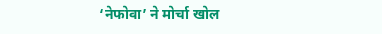‘नेफोवा’ ने मोर्चा खोल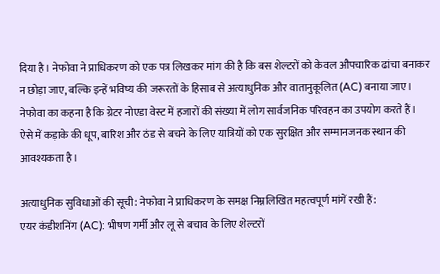दिया है। नेफोवा ने प्राधिकरण को एक पत्र लिखकर मांग की है कि बस शेल्टरों को केवल औपचारिक ढांचा बनाकर न छोड़ा जाए, बल्कि इन्हें भविष्य की जरूरतों के हिसाब से अत्याधुनिक और वातानुकूलित (AC) बनाया जाए।
नेफोवा का कहना है कि ग्रेटर नोएडा वेस्ट में हजारों की संख्या में लोग सार्वजनिक परिवहन का उपयोग करते हैं। ऐसे में कड़ाके की धूप, बारिश और ठंड से बचने के लिए यात्रियों को एक सुरक्षित और सम्मानजनक स्थान की आवश्यकता है।

अत्याधुनिक सुविधाओं की सूची: नेफोवा ने प्राधिकरण के समक्ष निम्नलिखित महत्वपूर्ण मांगें रखी हैं:
एयर कंडीशनिंग (AC): भीषण गर्मी और लू से बचाव के लिए शेल्टरों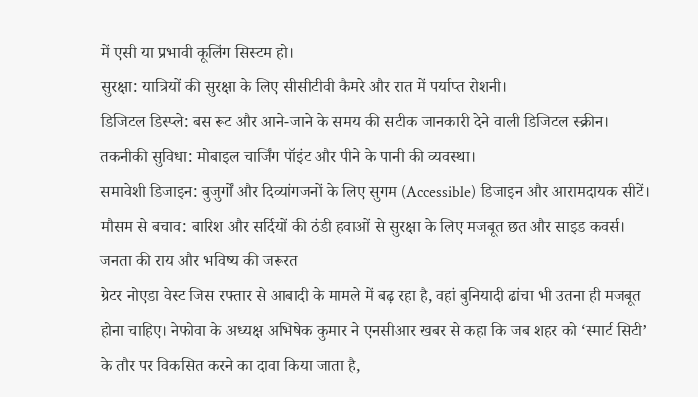में एसी या प्रभावी कूलिंग सिस्टम हो।
सुरक्षा: यात्रियों की सुरक्षा के लिए सीसीटीवी कैमरे और रात में पर्याप्त रोशनी।
डिजिटल डिस्प्ले: बस रूट और आने-जाने के समय की सटीक जानकारी देने वाली डिजिटल स्क्रीन।
तकनीकी सुविधा: मोबाइल चार्जिंग पॉइंट और पीने के पानी की व्यवस्था।
समावेशी डिजाइन: बुजुर्गों और दिव्यांगजनों के लिए सुगम (Accessible) डिजाइन और आरामदायक सीटें।
मौसम से बचाव: बारिश और सर्दियों की ठंडी हवाओं से सुरक्षा के लिए मजबूत छत और साइड कवर्स।
जनता की राय और भविष्य की जरूरत
ग्रेटर नोएडा वेस्ट जिस रफ्तार से आबादी के मामले में बढ़ रहा है, वहां बुनियादी ढांचा भी उतना ही मजबूत होना चाहिए। नेफोवा के अध्यक्ष अभिषेक कुमार ने एनसीआर खबर से कहा कि जब शहर को ‘स्मार्ट सिटी’ के तौर पर विकसित करने का दावा किया जाता है,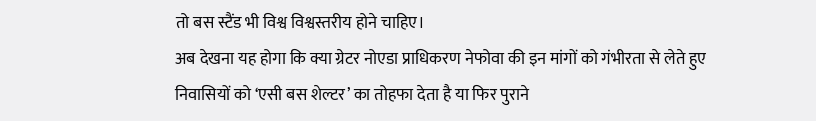तो बस स्टैंड भी विश्व विश्वस्तरीय होने चाहिए।
अब देखना यह होगा कि क्या ग्रेटर नोएडा प्राधिकरण नेफोवा की इन मांगों को गंभीरता से लेते हुए निवासियों को ‘एसी बस शेल्टर’ का तोहफा देता है या फिर पुराने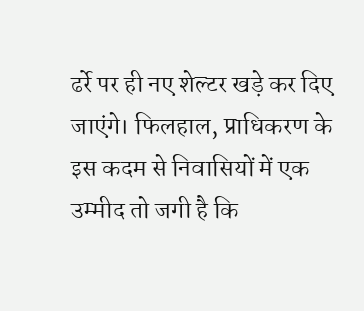ढर्रे पर ही नए शेल्टर खड़े कर दिए जाएंगे। फिलहाल, प्राधिकरण के इस कदम से निवासियों में एक उम्मीद तो जगी है कि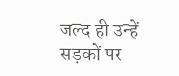जल्द ही उन्हें सड़कों पर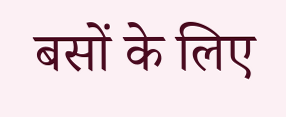बसों के लिए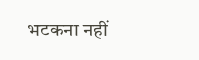भटकना नहीं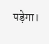पड़ेगा।